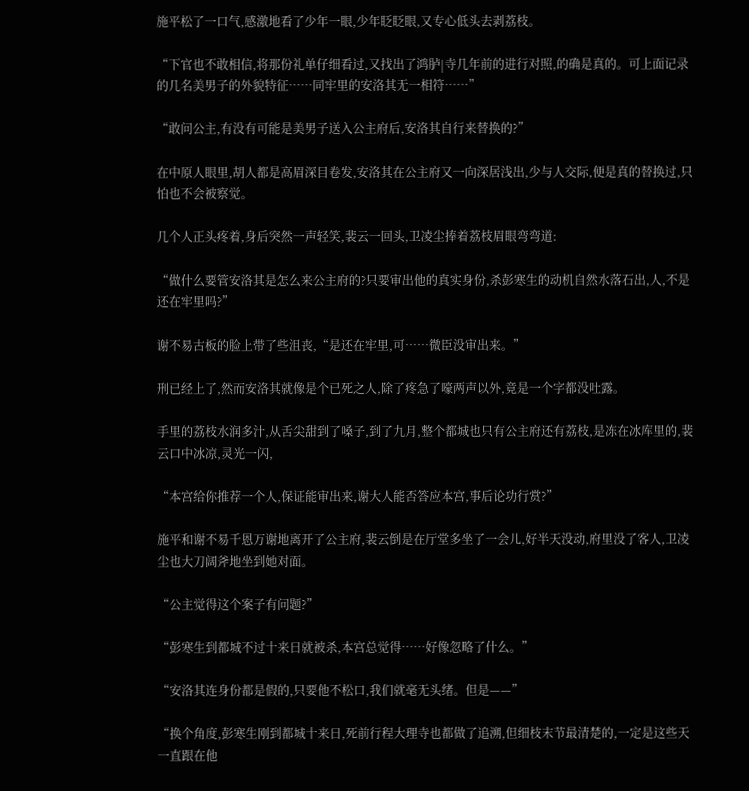施平松了一口气,感激地看了少年一眼,少年眨眨眼,又专心低头去剥荔枝。

“下官也不敢相信,将那份礼单仔细看过,又找出了鸿胪|寺几年前的进行对照,的确是真的。可上面记录的几名美男子的外貌特征……同牢里的安洛其无一相符……”

“敢问公主,有没有可能是美男子送入公主府后,安洛其自行来替换的?”

在中原人眼里,胡人都是高眉深目卷发,安洛其在公主府又一向深居浅出,少与人交际,便是真的替换过,只怕也不会被察觉。

几个人正头疼着,身后突然一声轻笑,裴云一回头,卫凌尘捧着荔枝眉眼弯弯道:

“做什么要管安洛其是怎么来公主府的?只要审出他的真实身份,杀彭寒生的动机自然水落石出,人,不是还在牢里吗?”

谢不易古板的脸上带了些沮丧,“是还在牢里,可……微臣没审出来。”

刑已经上了,然而安洛其就像是个已死之人,除了疼急了嚎两声以外,竟是一个字都没吐露。

手里的荔枝水润多汁,从舌尖甜到了嗓子,到了九月,整个都城也只有公主府还有荔枝,是冻在冰库里的,裴云口中冰凉,灵光一闪,

“本宫给你推荐一个人,保证能审出来,谢大人能否答应本宫,事后论功行赏?”

施平和谢不易千恩万谢地离开了公主府,裴云倒是在厅堂多坐了一会儿,好半天没动,府里没了客人,卫凌尘也大刀阔斧地坐到她对面。

“公主觉得这个案子有问题?”

“彭寒生到都城不过十来日就被杀,本宫总觉得……好像忽略了什么。”

“安洛其连身份都是假的,只要他不松口,我们就毫无头绪。但是——”

“换个角度,彭寒生刚到都城十来日,死前行程大理寺也都做了追溯,但细枝末节最清楚的,一定是这些天一直跟在他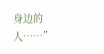身边的人……”